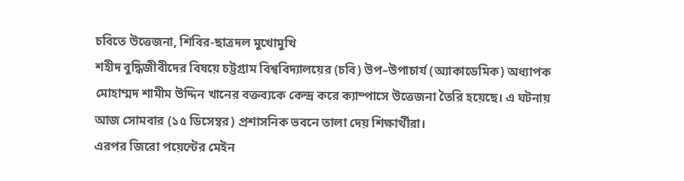চবিতে উত্তেজনা, শিবির-ছাত্রদল মুখোমুখি
শহীদ বুদ্ধিজীবীদের বিষয়ে চট্টগ্রাম বিশ্ববিদ্যালয়ের (চবি) উপ–উপাচার্য (অ্যাকাডেমিক) অধ্যাপক মোহাম্মদ শামীম উদ্দিন খানের বক্তব্যকে কেন্দ্র করে ক্যাম্পাসে উত্তেজনা তৈরি হয়েছে। এ ঘটনায় আজ সোমবার (১৫ ডিসেম্বর) প্রশাসনিক ভবনে তালা দেয় শিক্ষার্থীরা।
এরপর জিরো পয়েন্টের মেইন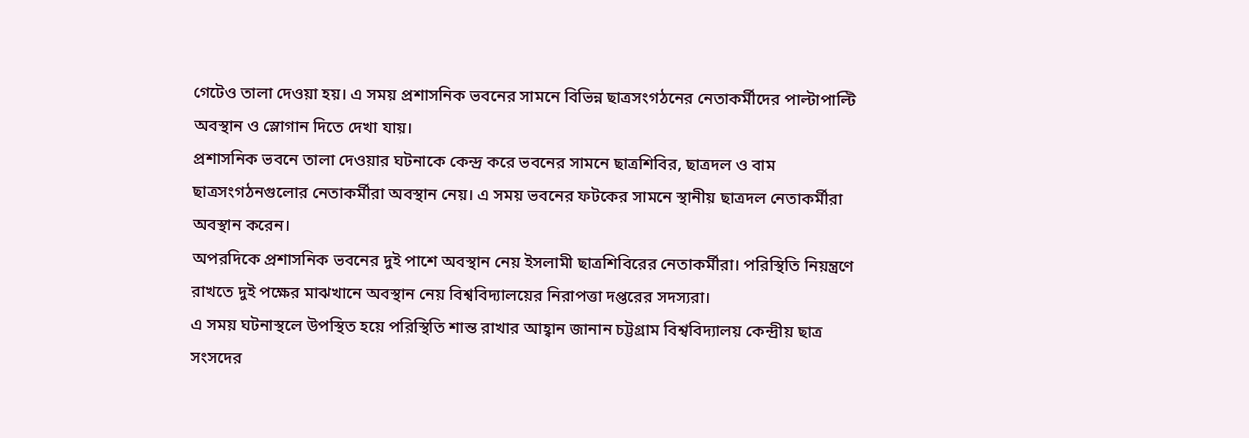গেটেও তালা দেওয়া হয়। এ সময় প্রশাসনিক ভবনের সামনে বিভিন্ন ছাত্রসংগঠনের নেতাকর্মীদের পাল্টাপাল্টি অবস্থান ও স্লোগান দিতে দেখা যায়।
প্রশাসনিক ভবনে তালা দেওয়ার ঘটনাকে কেন্দ্র করে ভবনের সামনে ছাত্রশিবির, ছাত্রদল ও বাম ছাত্রসংগঠনগুলোর নেতাকর্মীরা অবস্থান নেয়। এ সময় ভবনের ফটকের সামনে স্থানীয় ছাত্রদল নেতাকর্মীরা অবস্থান করেন।
অপরদিকে প্রশাসনিক ভবনের দুই পাশে অবস্থান নেয় ইসলামী ছাত্রশিবিরের নেতাকর্মীরা। পরিস্থিতি নিয়ন্ত্রণে রাখতে দুই পক্ষের মাঝখানে অবস্থান নেয় বিশ্ববিদ্যালয়ের নিরাপত্তা দপ্তরের সদস্যরা।
এ সময় ঘটনাস্থলে উপস্থিত হয়ে পরিস্থিতি শান্ত রাখার আহ্বান জানান চট্টগ্রাম বিশ্ববিদ্যালয় কেন্দ্রীয় ছাত্র সংসদের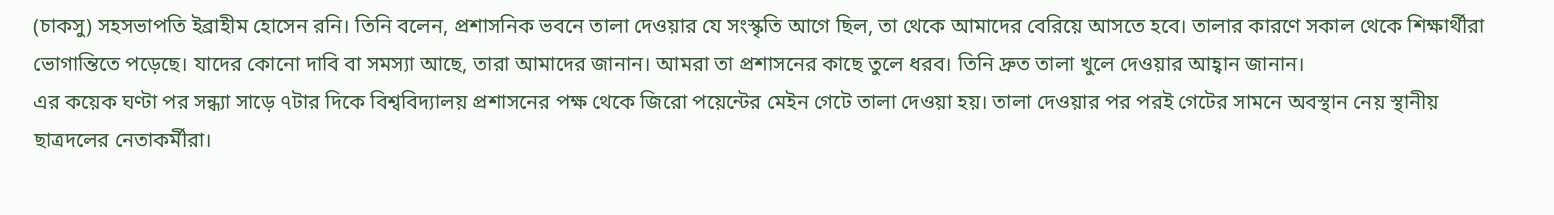(চাকসু) সহসভাপতি ইব্রাহীম হোসেন রনি। তিনি বলেন, প্রশাসনিক ভবনে তালা দেওয়ার যে সংস্কৃতি আগে ছিল, তা থেকে আমাদের বেরিয়ে আসতে হবে। তালার কারণে সকাল থেকে শিক্ষার্থীরা ভোগান্তিতে পড়েছে। যাদের কোনো দাবি বা সমস্যা আছে, তারা আমাদের জানান। আমরা তা প্রশাসনের কাছে তুলে ধরব। তিনি দ্রুত তালা খুলে দেওয়ার আহ্বান জানান।
এর কয়েক ঘণ্টা পর সন্ধ্যা সাড়ে ৭টার দিকে বিশ্ববিদ্যালয় প্রশাসনের পক্ষ থেকে জিরো পয়েন্টের মেইন গেটে তালা দেওয়া হয়। তালা দেওয়ার পর পরই গেটের সামনে অবস্থান নেয় স্থানীয় ছাত্রদলের নেতাকর্মীরা।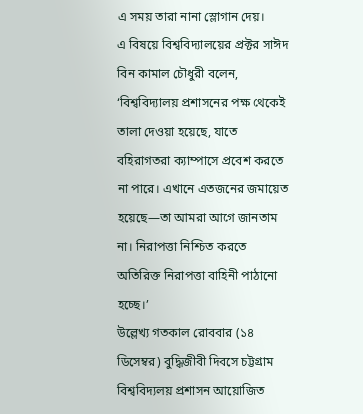এ সময় তারা নানা স্লোগান দেয়।
এ বিষয়ে বিশ্ববিদ্যালয়ের প্রক্টর সাঈদ বিন কামাল চৌধুরী বলেন, ‘বিশ্ববিদ্যালয় প্রশাসনের পক্ষ থেকেই তালা দেওয়া হয়েছে, যাতে বহিরাগতরা ক্যাম্পাসে প্রবেশ করতে না পারে। এখানে এতজনের জমায়েত হয়েছে—তা আমরা আগে জানতাম না। নিরাপত্তা নিশ্চিত করতে অতিরিক্ত নিরাপত্তা বাহিনী পাঠানো হচ্ছে।’
উল্লেখ্য গতকাল রোববার (১৪ ডিসেম্বর) বুদ্ধিজীবী দিবসে চট্টগ্রাম বিশ্ববিদ্যলয় প্রশাসন আয়োজিত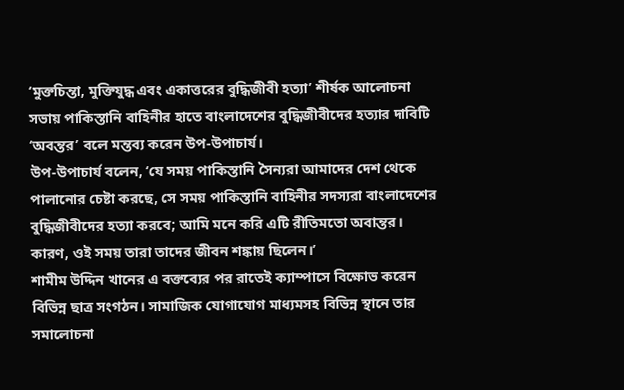‘মুক্তচিন্তা, মুক্তিযুদ্ধ এবং একাত্তরের বুদ্ধিজীবী হত্যা’ শীর্ষক আলোচনা সভায় পাকিস্তানি বাহিনীর হাতে বাংলাদেশের বুদ্ধিজীবীদের হত্যার দাবিটি ‘অবন্তর’ বলে মন্তব্য করেন উপ-উপাচার্য।
উপ-উপাচার্য বলেন, ‘যে সময় পাকিস্তানি সৈন্যরা আমাদের দেশ থেকে পালানোর চেষ্টা করছে, সে সময় পাকিস্তানি বাহিনীর সদস্যরা বাংলাদেশের বুদ্ধিজীবীদের হত্যা করবে; আমি মনে করি এটি রীতিমতো অবান্তর। কারণ, ওই সময় তারা তাদের জীবন শঙ্কায় ছিলেন।’
শামীম উদ্দিন খানের এ বক্তব্যের পর রাতেই ক্যাম্পাসে বিক্ষোভ করেন বিভিন্ন ছাত্র সংগঠন। সামাজিক যোগাযোগ মাধ্যমসহ বিভিন্ন স্থানে তার সমালোচনা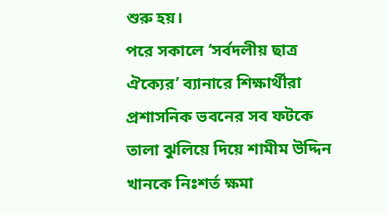শুরু হয়।
পরে সকালে ‘সর্বদলীয় ছাত্র ঐক্যের’ ব্যানারে শিক্ষার্থীরা প্রশাসনিক ভবনের সব ফটকে তালা ঝুলিয়ে দিয়ে শামীম উদ্দিন খানকে নিঃশর্ত ক্ষমা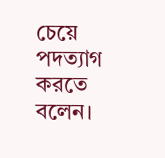চেয়ে পদত্যাগ করতে বলেন।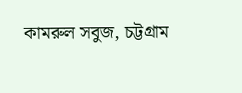কামরুল সবুজ, চট্টগ্রাম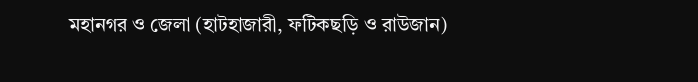মহানগর ও জেলা (হাটহাজারী, ফটিকছড়ি ও রাউজান)